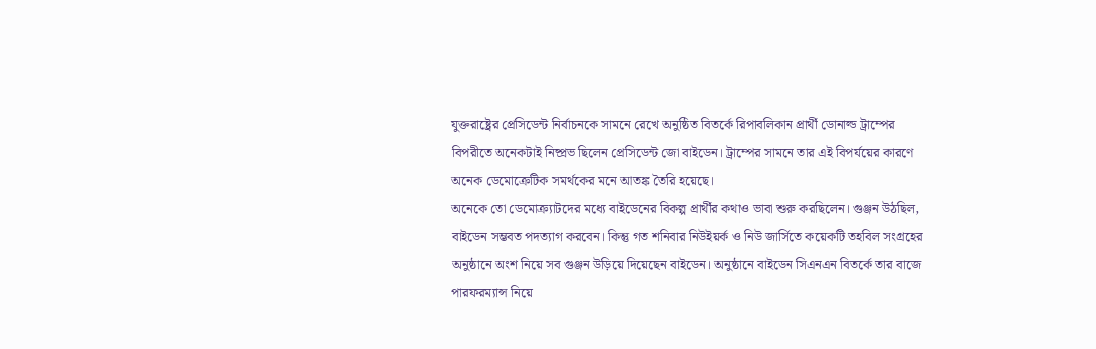যুক্তরাষ্ট্রের প্রেসিডেন্ট নির্বাচনকে সামনে রেখে অনুষ্ঠিত বিতর্কে রিপাবলিকান প্রার্থী ডোনাল্ড ট্রাম্পের বিপরীতে অনেকটাই নিষ্প্রভ ছিলেন প্রেসিডেন্ট জো বাইডেন। ট্রাম্পের সামনে তার এই বিপর্যয়ের কারণে অনেক ডেমোক্রেটিক সমর্থকের মনে আতঙ্ক তৈরি হয়েছে।
অনেকে তো ডেমোক্র্যাটদের মধ্যে বাইডেনের বিকল্প প্রার্থীর কথাও ভাবা শুরু করছিলেন। গুঞ্জন উঠছিল, বাইডেন সম্ভবত পদত্যাগ করবেন। কিন্তু গত শনিবার নিউইয়র্ক ও নিউ জার্সিতে কয়েকটি তহবিল সংগ্রহের অনুষ্ঠানে অংশ নিয়ে সব গুঞ্জন উড়িয়ে দিয়েছেন বাইডেন। অনুষ্ঠানে বাইডেন সিএনএন বিতর্কে তার বাজে পারফরম্যান্স নিয়ে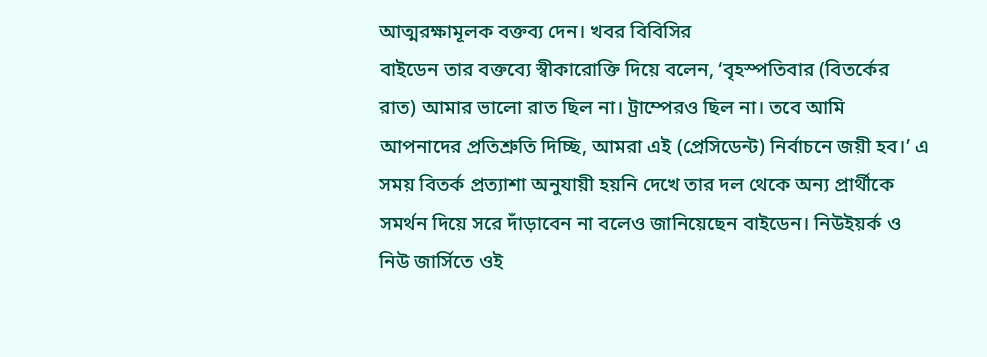আত্মরক্ষামূলক বক্তব্য দেন। খবর বিবিসির
বাইডেন তার বক্তব্যে স্বীকারোক্তি দিয়ে বলেন, ‘বৃহস্পতিবার (বিতর্কের রাত) আমার ভালো রাত ছিল না। ট্রাম্পেরও ছিল না। তবে আমি আপনাদের প্রতিশ্রুতি দিচ্ছি, আমরা এই (প্রেসিডেন্ট) নির্বাচনে জয়ী হব।’ এ সময় বিতর্ক প্রত্যাশা অনুযায়ী হয়নি দেখে তার দল থেকে অন্য প্রার্থীকে সমর্থন দিয়ে সরে দাঁড়াবেন না বলেও জানিয়েছেন বাইডেন। নিউইয়র্ক ও নিউ জার্সিতে ওই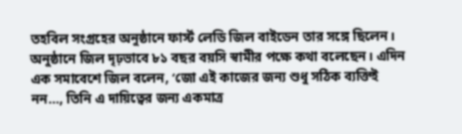তহবিল সংগ্রহের অনুষ্ঠানে ফার্স্ট লেডি জিল বাইডেন তার সঙ্গে ছিলেন। অনুষ্ঠানে জিল দৃঢ়ভাবে ৮১ বছর বয়সি স্বামীর পক্ষে কথা বলেছেন। এদিন এক সমাবেশে জিল বলেন, ‘জো এই কাজের জন্য শুধু সঠিক ব্যক্তিই নন…, তিনি এ দায়িত্বের জন্য একমাত্র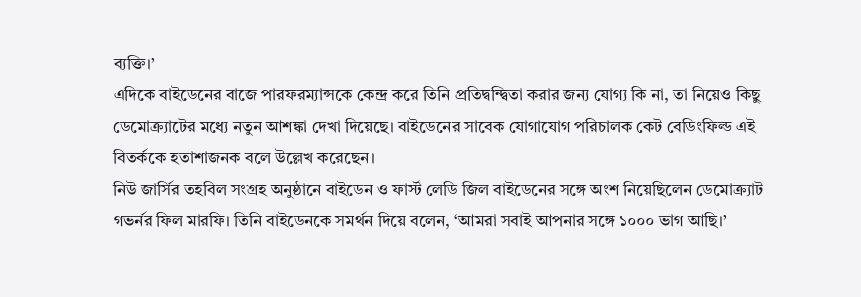ব্যক্তি।’
এদিকে বাইডেনের বাজে পারফরম্যান্সকে কেন্দ্র করে তিনি প্রতিদ্বন্দ্বিতা করার জন্য যোগ্য কি না, তা নিয়েও কিছু ডেমোক্র্যাটের মধ্যে নতুন আশঙ্কা দেখা দিয়েছে। বাইডেনের সাবেক যোগাযোগ পরিচালক কেট বেডিংফিল্ড এই বিতর্ককে হতাশাজনক বলে উল্লেখ করেছেন।
নিউ জার্সির তহবিল সংগ্রহ অনুষ্ঠানে বাইডেন ও ফার্স্ট লেডি জিল বাইডেনের সঙ্গে অংশ নিয়েছিলেন ডেমোক্র্যাট গভর্নর ফিল মারফি। তিনি বাইডেনকে সমর্থন দিয়ে বলেন, ‘আমরা সবাই আপনার সঙ্গে ১০০০ ভাগ আছি।’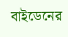বাইডেনের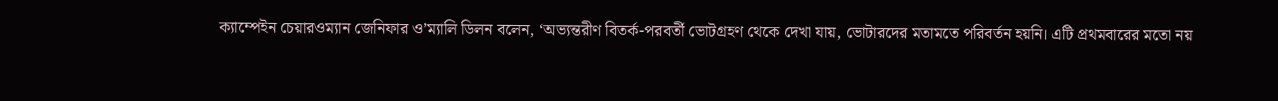ক্যাম্পেইন চেয়ারওম্যান জেনিফার ও’ম্যালি ডিলন বলেন, ‘অভ্যন্তরীণ বিতর্ক-পরবর্তী ভোটগ্রহণ থেকে দেখা যায়, ভোটারদের মতামতে পরিবর্তন হয়নি। এটি প্রথমবারের মতো নয়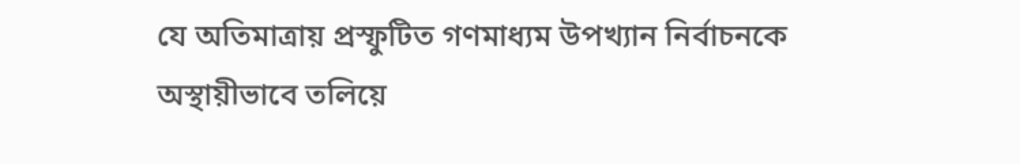যে অতিমাত্রায় প্রস্ফুটিত গণমাধ্যম উপখ্যান নির্বাচনকে অস্থায়ীভাবে তলিয়ে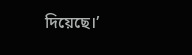দিয়েছে।’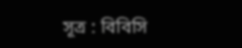সূত্র : বিবিসি